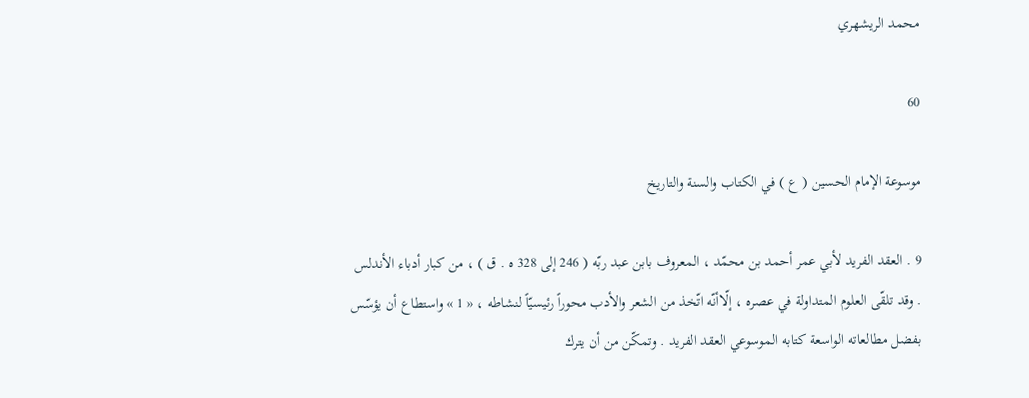محمد الريشهري

60

موسوعة الإمام الحسين ( ع ) في الكتاب والسنة والتاريخ

9 . العقد الفريد لأبي عمر أحمد بن محمّد ، المعروف بابن عبد ربّه ( 246 إلى 328 ه . ق ) ، من كبار أدباء الأندلس . وقد تلقّى العلوم المتداولة في عصره ، إلّاأنّه اتّخذ من الشعر والأدب محوراً رئيسيّاً لنشاطه ، « 1 » واستطاع أن يؤسّس بفضل مطالعاته الواسعة كتابه الموسوعي العقد الفريد . وتمكّن من أن يترك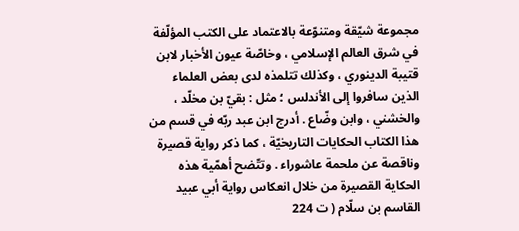مجموعة شيّقة ومتنوّعة بالاعتماد على الكتب المؤلّفة في شرق العالم الإسلامي ، وخاصّة عيون الأخبار لابن قتيبة الدينوري ، وكذلك تتلمذه لدى بعض العلماء الذين سافروا إلى الأندلس ؛ مثل : بقيّ بن مخلّد ، والخشني ، وابن وضّاع . أدرج ابن عبد ربّه في قسم من هذا الكتاب الحكايات التاريخيّة ، كما ذكر رواية قصيرة وناقصة عن ملحمة عاشوراء . وتتّضح أهمّية هذه الحكاية القصيرة من خلال انعكاس رواية أبي عبيد القاسم بن سلّام ( ت 224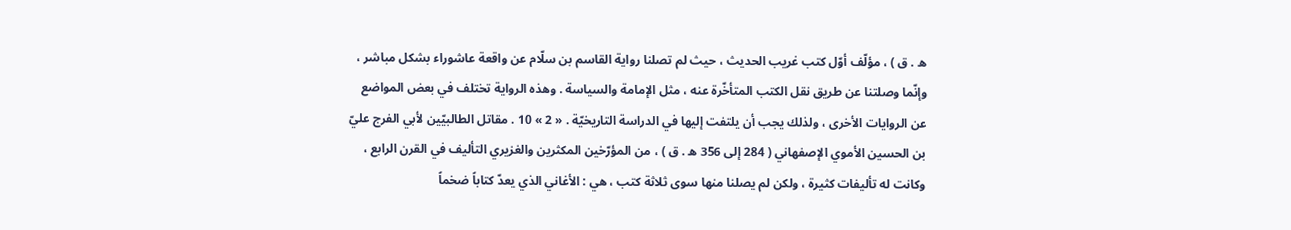ه . ق ) ، مؤلّف أوّل كتب غريب الحديث ، حيث لم تصلنا رواية القاسم بن سلّام عن واقعة عاشوراء بشكل مباشر ، وإنّما وصلتنا عن طريق نقل الكتب المتأخّرة عنه ، مثل الإمامة والسياسة . وهذه الرواية تختلف في بعض المواضع عن الروايات الأخرى ، ولذلك يجب أن يلتفت إليها في الدراسة التاريخيّة . « 2 » 10 . مقاتل الطالبيّين لأبي الفرج عليّ بن الحسين الأموي الإصفهاني ( 284 إلى 356 ه . ق ) ، من المؤرّخين المكثرين والغزيري التأليف في القرن الرابع ، وكانت له تأليفات كثيرة ، ولكن لم يصلنا منها سوى ثلاثة كتب ، هي : الأغاني الذي يعدّ كتاباً ضخماً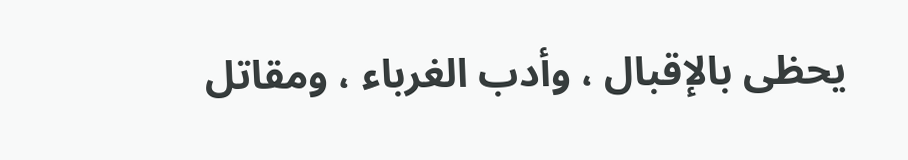يحظى بالإقبال ، وأدب الغرباء ، ومقاتل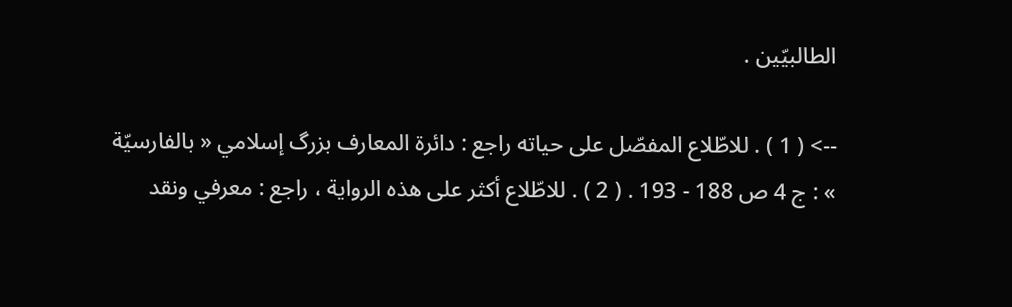الطالبيّين .

--> ( 1 ) . للاطّلاع المفصّل على حياته راجع : دائرة المعارف بزرگ إسلامي « بالفارسيّة » : ج 4 ص 188 - 193 . ( 2 ) . للاطّلاع أكثر على هذه الرواية ، راجع : معرفي ونقد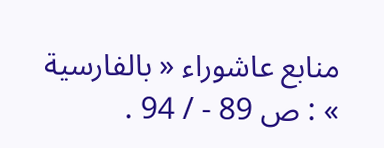منابع عاشوراء « بالفارسية » : ص 89 - / 94 .